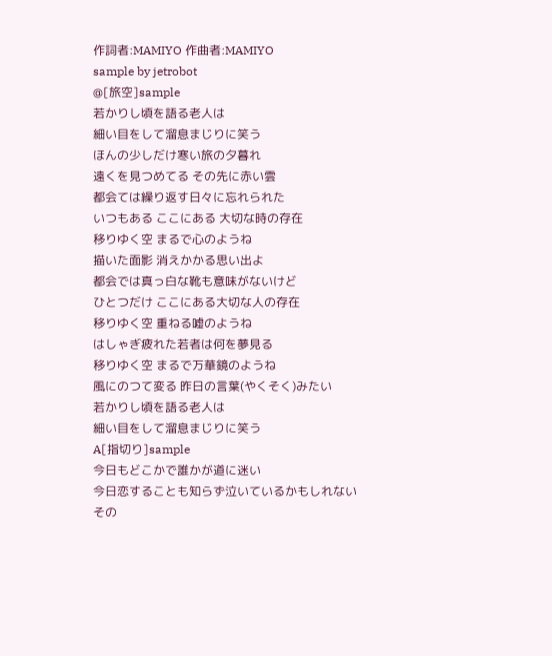作詞者:MAMIYO 作曲者:MAMIYO
sample by jetrobot
@[旅空]sample
若かりし頃を語る老人は
細い目をして溜息まじりに笑う
ほんの少しだけ寒い旅の夕暮れ
遠くを見つめてる その先に赤い雲
都会ては繰り返す日々に忘れられた
いつもある ここにある 大切な時の存在
移りゆく空 まるで心のようね
描いた面影 消えかかる思い出よ
都会では真っ白な靴も意味がないけど
ひとつだけ ここにある大切な人の存在
移りゆく空 重ねる嘘のようね
はしゃぎ疲れた若者は何を夢見る
移りゆく空 まるで万華鏡のようね
風にのつて変る 昨日の言葉(やくそく)みたい
若かりし頃を語る老人は
細い目をして溜息まじりに笑う
A[指切り]sample
今日もどこかで誰かが道に迷い
今日恋することも知らず泣いているかもしれない
その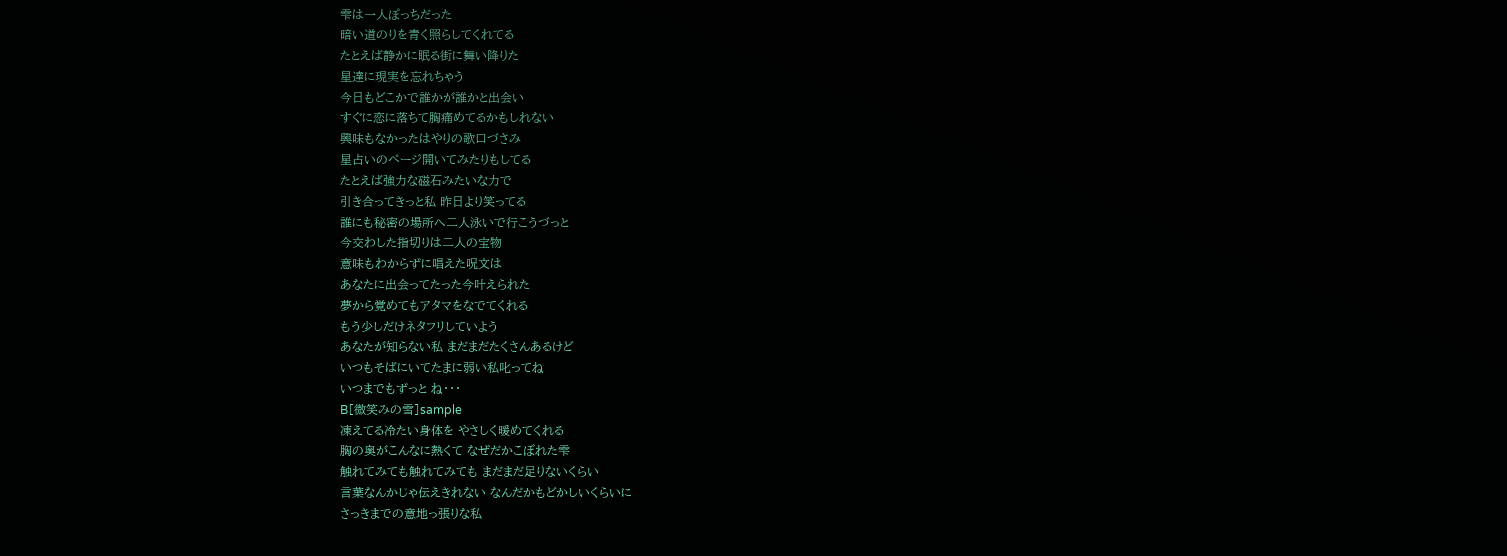雫は一人ぽっちだった
暗い道のりを青く照らしてくれてる
たとえば静かに眠る街に舞い降りた
星達に現実を忘れちゃう
今日もどこかで誰かが誰かと出会い
すぐに恋に落ちて胸痛めてるかもしれない
興味もなかったはやりの歌口づさみ
星占いのページ開いてみたりもしてる
たとえば強力な磁石みたいな力で
引き合ってきっと私 昨日より笑ってる
誰にも秘密の場所へ二人泳いで行こうづっと
今交わした指切りは二人の宝物
意味もわからずに唱えた呪文は
あなたに出会ってたった今叶えられた
夢から覚めてもアタマをなでてくれる
もう少しだけネタフリしていよう
あなたが知らない私 まだまだたくさんあるけど
いつもそばにいてたまに弱い私叱ってね
いつまでもずっと ね・・・
B[微笑みの雪]sample
凍えてる冷たい身体を やさしく暖めてくれる
胸の奥がこんなに熱くて なぜだかこぼれた雫
触れてみても触れてみても まだまだ足りないくらい
言葉なんかじゃ伝えきれない なんだかもどかしいくらいに
さっきまでの意地っ張りな私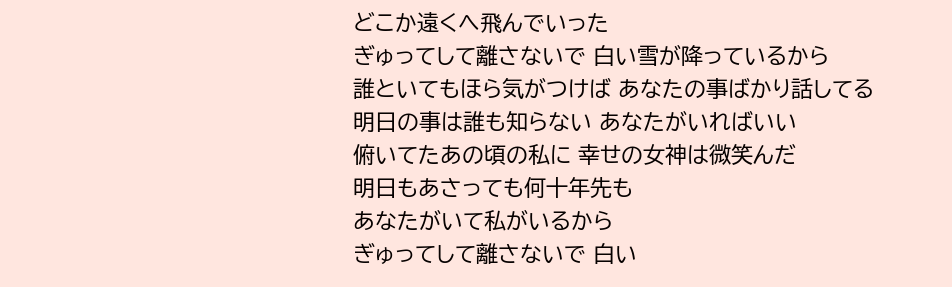どこか遠くへ飛んでいった
ぎゅってして離さないで 白い雪が降っているから
誰といてもほら気がつけば あなたの事ばかり話してる
明日の事は誰も知らない あなたがいればいい
俯いてたあの頃の私に 幸せの女神は微笑んだ
明日もあさっても何十年先も
あなたがいて私がいるから
ぎゅってして離さないで 白い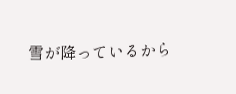雪が降っているから